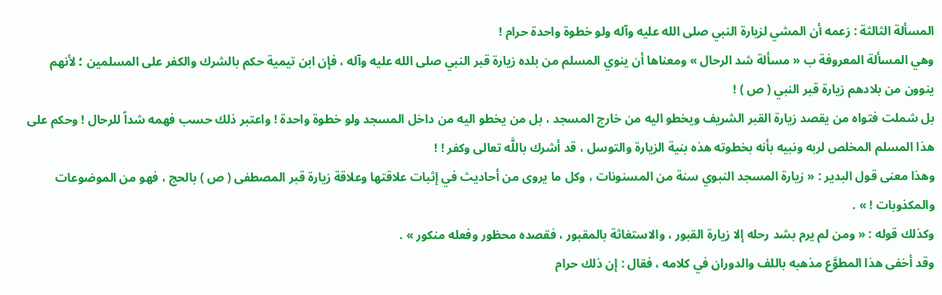المسألة الثالثة : زعمه أن المشي لزيارة النبي صلى الله عليه وآله ولو خطوة واحدة حرام !
وهي المسألة المعروفة ب « مسألة شد الرحال » ومعناها أن ينوي المسلم من بلده زيارة قبر النبي صلى الله عليه وآله ، فإن ابن تيمية حكم بالشرك والكفر على المسلمين ؛ لأنهم ينوون من بلادهم زيارة قبر النبي ( ص ) !
بل شملت فتواه من يقصد زيارة القبر الشريف ويخطو اليه من خارج المسجد ، بل من يخطو اليه من داخل المسجد ولو خطوة واحدة ! واعتبر ذلك حسب فهمه شداً للرحال ! وحكم على هذا المسلم المخلص لربه ونبيه بأنه بخطوته هذه بنية الزيارة والتوسل ، قد أشرك باللَّه تعالى وكفر ! !
وهذا معنى قول البدير : « زيارة المسجد النبوي سنة من المسنونات ، وكل ما يروى من أحاديث في إثبات علاقتها وعلاقة زيارة قبر المصطفى ( ص ) بالحج ، فهو من الموضوعات والمكذوبات ! » .
وكذلك قوله : « ومن لم يرم بشد رحله إلا زيارة القبور ، والاستغاثة بالمقبور ، فقصده محظور وفعله منكور » .
وقد أخفى هذا المطوَّع مذهبه باللف والدوران في كلامه ، فقال : إن ذلك حرام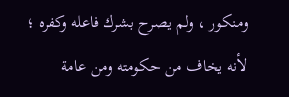ومنكور ، ولم يصرح بشرك فاعله وكفره ؛ لأنه يخاف من حكومته ومن عامة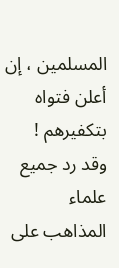المسلمين ، إن أعلن فتواه بتكفيرهم !
وقد رد جميع علماء المذاهب على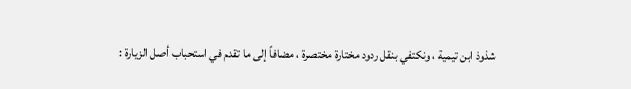شذوذ ابن تيمية ، ونكتفي بنقل ردود مختارة مختصرة ، مضافاً إلى ما تقدم في استحباب أصل الزيارة :